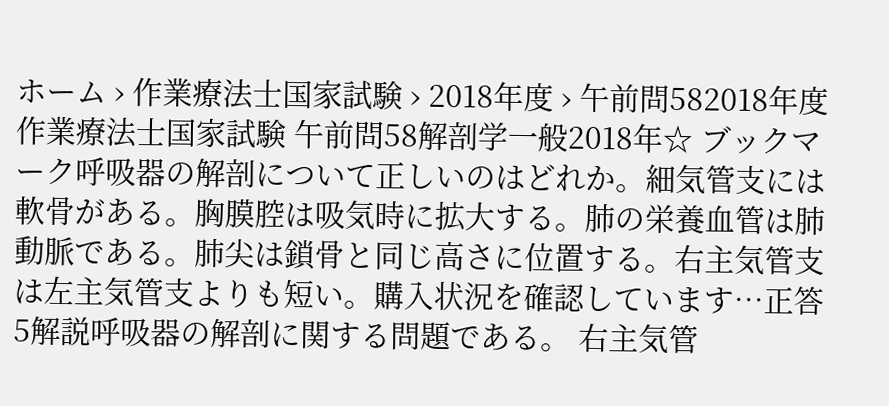ホーム › 作業療法士国家試験 › 2018年度 › 午前問582018年度 作業療法士国家試験 午前問58解剖学一般2018年☆ ブックマーク呼吸器の解剖について正しいのはどれか。細気管支には軟骨がある。胸膜腔は吸気時に拡大する。肺の栄養血管は肺動脈である。肺尖は鎖骨と同じ高さに位置する。右主気管支は左主気管支よりも短い。購入状況を確認しています…正答5解説呼吸器の解剖に関する問題である。 右主気管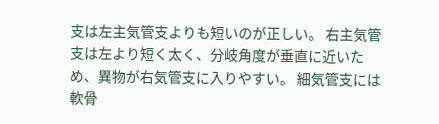支は左主気管支よりも短いのが正しい。 右主気管支は左より短く太く、分岐角度が垂直に近いため、異物が右気管支に入りやすい。 細気管支には軟骨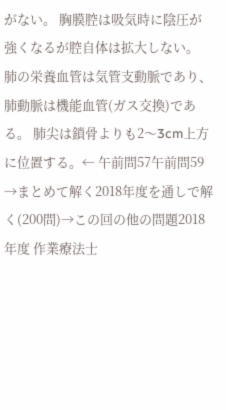がない。 胸膜腔は吸気時に陰圧が強くなるが腔自体は拡大しない。 肺の栄養血管は気管支動脈であり、肺動脈は機能血管(ガス交換)である。 肺尖は鎖骨よりも2〜3cm上方に位置する。← 午前問57午前問59 →まとめて解く2018年度を通しで解く(200問)→この回の他の問題2018年度 作業療法士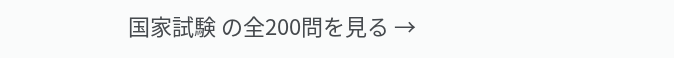国家試験 の全200問を見る →